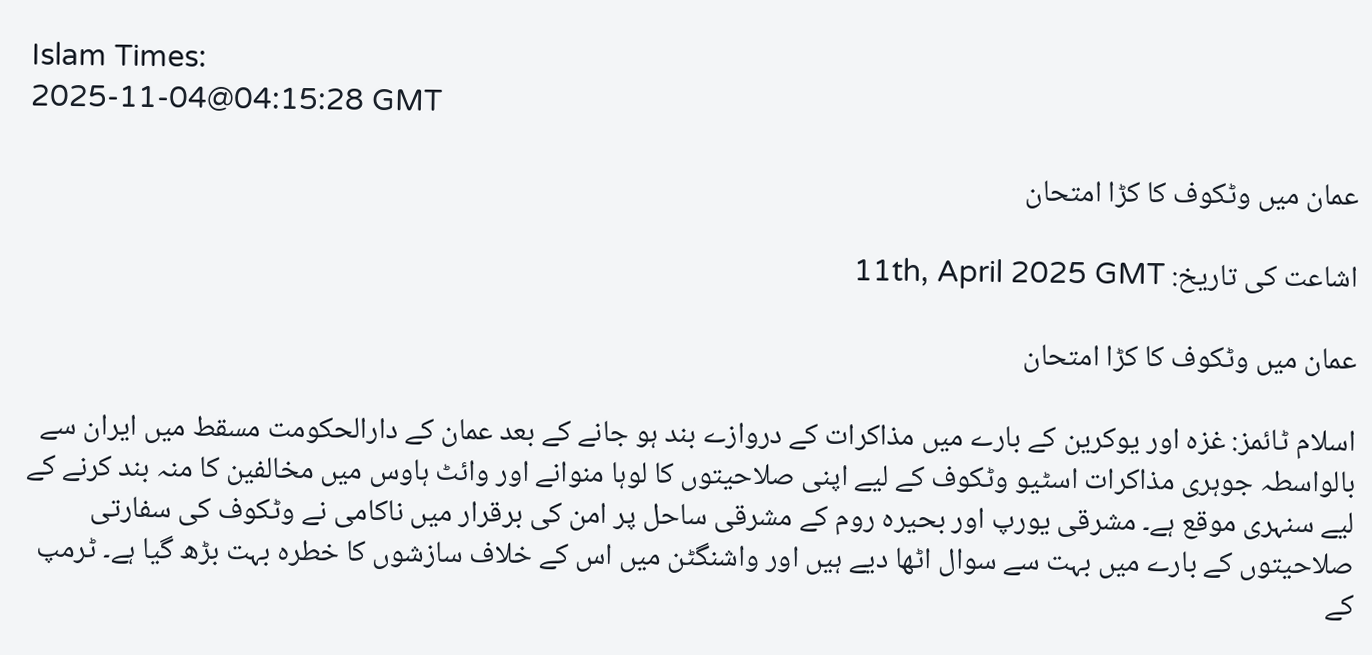Islam Times:
2025-11-04@04:15:28 GMT

عمان میں وٹکوف کا کڑا امتحان

اشاعت کی تاریخ: 11th, April 2025 GMT

عمان میں وٹکوف کا کڑا امتحان

اسلام ٹائمز: غزہ اور یوکرین کے بارے میں مذاکرات کے دروازے بند ہو جانے کے بعد عمان کے دارالحکومت مسقط میں ایران سے بالواسطہ جوہری مذاکرات اسٹیو وٹکوف کے لیے اپنی صلاحیتوں کا لوہا منوانے اور وائٹ ہاوس میں مخالفین کا منہ بند کرنے کے لیے سنہری موقع ہے۔ مشرقی یورپ اور بحیرہ روم کے مشرقی ساحل پر امن کی برقرار میں ناکامی نے وٹکوف کی سفارتی صلاحیتوں کے بارے میں بہت سے سوال اٹھا دیے ہیں اور واشنگٹن میں اس کے خلاف سازشوں کا خطرہ بہت بڑھ گیا ہے۔ ٹرمپ کے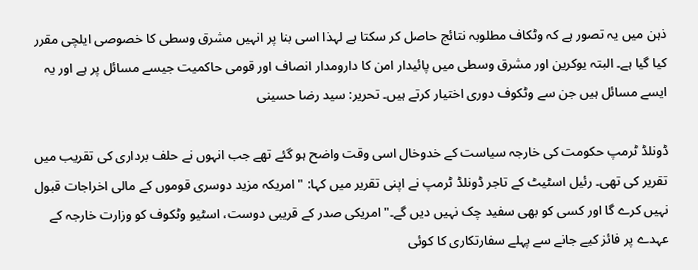ذہن میں یہ تصور ہے کہ وٹکاف مطلوبہ نتائج حاصل کر سکتا ہے لہذا اسی بنا پر انہیں مشرق وسطی کا خصوصی ایلچی مقرر کیا گیا ہے۔ البتہ یوکرین اور مشرق وسطی میں پائیدار امن کا دارومدار انصاف اور قومی حاکمیت جیسے مسائل پر ہے اور یہ ایسے مسائل ہیں جن سے وٹکوف دوری اختیار کرتے ہیں۔ تحریر: سید رضا حسینی

ڈونلڈ ٹرمپ حکومت کی خارجہ سیاست کے خدوخال اسی وقت واضح ہو گئے تھے جب انہوں نے حلف برداری کی تقریب میں تقریر کی تھی۔ رئیل اسٹیٹ کے تاجر ڈونلڈ ٹرمپ نے اپنی تقریر میں کہا: "امریکہ مزید دوسری قوموں کے مالی اخراجات قبول نہیں کرے گا اور کسی کو بھی سفید چک نہیں دیں گے۔" امریکی صدر کے قریبی دوست، اسٹیو وٹکوف کو وزارت خارجہ کے عہدے پر فائز کیے جانے سے پہلے سفارتکاری کا کوئی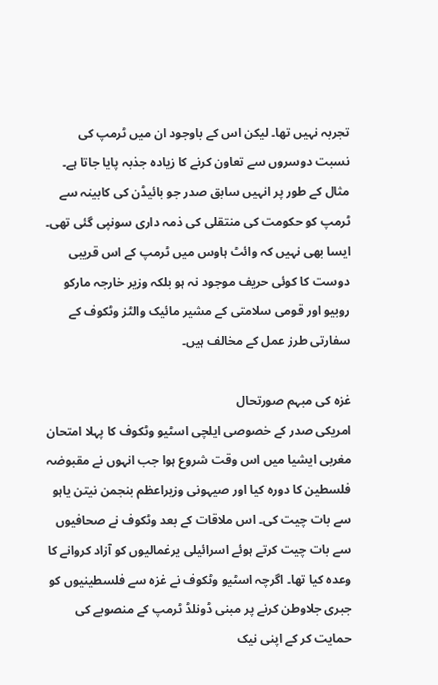تجربہ نہیں تھا۔ لیکن اس کے باوجود ان میں ٹرمپ کی نسبت دوسروں سے تعاون کرنے کا زیادہ جذبہ پایا جاتا ہے۔ مثال کے طور پر انہیں سابق صدر جو بائیڈن کی کابینہ سے ٹرمپ کو حکومت کی منتقلی کی ذمہ داری سونپی گئی تھی۔ ایسا بھی نہیں کہ وائٹ ہاوس میں ٹرمپ کے اس قریبی دوست کا کوئی حریف موجود نہ ہو بلکہ وزیر خارجہ مارکو روبیو اور قومی سلامتی کے مشیر مائیک والٹز وٹکوف کے سفارتی طرز عمل کے مخالف ہیں۔

غزہ کی مبہم صورتحال
امریکی صدر کے خصوصی ایلچی اسٹیو وٹکوف کا پہلا امتحان مغربی ایشیا میں اس وقت شروع ہوا جب انہوں نے مقبوضہ فلسطین کا دورہ کیا اور صیہونی وزیراعظم بنجمن نیتن یاہو سے بات چیت کی۔ اس ملاقات کے بعد وٹکوف نے صحافیوں سے بات چیت کرتے ہوئے اسرائیلی یرغمالیوں کو آزاد کروانے کا وعدہ کیا تھا۔ اگرچہ اسٹیو وٹکوف نے غزہ سے فلسطینیوں کو جبری جلاوطن کرنے پر مبنی ڈونلڈ ٹرمپ کے منصوبے کی حمایت کر کے اپنی نیک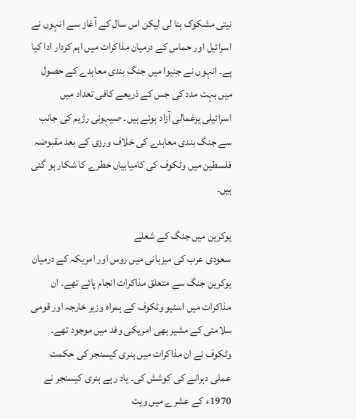نیتی مشکوک بنا لی لیکن اس سال کے آغاز سے انہوں نے اسرائیل اور حماس کے درمیان مذاکرات میں اہم کردار ادا کیا ہے۔ انہوں نے جنیوا میں جنگ بندی معاہدے کے حصول میں بہت مدد کی جس کے ذریعے کافی تعداد میں اسرائیلی یرغمالی آزاد ہوئے ہیں۔ صیہونی رژیم کی جانب سے جنگ بندی معاہدے کی خلاف ورزی کے بعد مقبوضہ فلسطین میں وٹکوف کی کامیابیاں خطرے کا شکار ہو گئی ہیں۔

یوکرین میں جنگ کے شعلے
سعودی عرب کی میزبانی میں روس اور امریکہ کے درمیان یوکرین جنگ سے متعلق مذاکرات انجام پائے تھے۔ ان مذاکرات میں اسٹیو وٹکوف کے ہمراہ وزیر خارجہ اور قومی سلامتی کے مشیر بھی امریکی وفد میں موجود تھے۔ وٹکوف نے ان مذاکرات میں ہنری کیسنجر کی حکمت عملی دہرانے کی کوشش کی۔ یاد رہے ہنری کیسنجر نے 1970ء کے عشرے میں ویت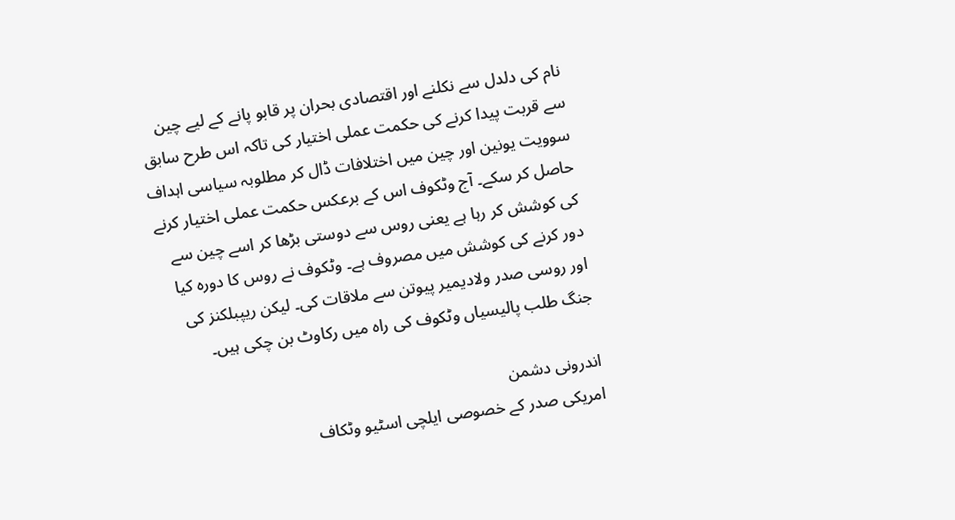نام کی دلدل سے نکلنے اور اقتصادی بحران پر قابو پانے کے لیے چین سے قربت پیدا کرنے کی حکمت عملی اختیار کی تاکہ اس طرح سابق سوویت یونین اور چین میں اختلافات ڈال کر مطلوبہ سیاسی اہداف حاصل کر سکے۔ آج وٹکوف اس کے برعکس حکمت عملی اختیار کرنے کی کوشش کر رہا ہے یعنی روس سے دوستی بڑھا کر اسے چین سے دور کرنے کی کوشش میں مصروف ہے۔ وٹکوف نے روس کا دورہ کیا اور روسی صدر ولادیمیر پیوتن سے ملاقات کی۔ لیکن ریپبلکنز کی جنگ طلب پالیسیاں وٹکوف کی راہ میں رکاوٹ بن چکی ہیں۔

اندرونی دشمن
امریکی صدر کے خصوصی ایلچی اسٹیو وٹکاف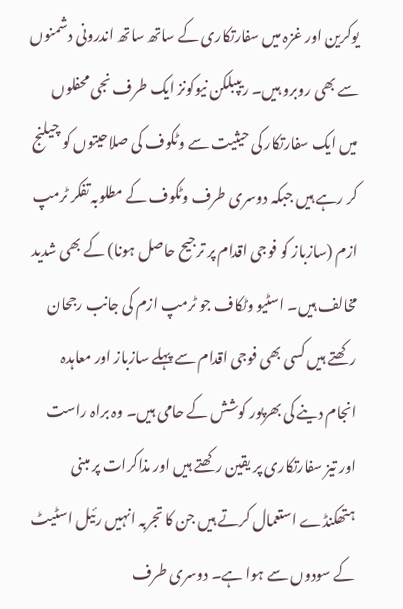یوکرین اور غزہ میں سفارتکاری کے ساتھ ساتھ اندرونی دشمنوں سے بھی روبرو ہیں۔ ریپبلکن نیوکونز ایک طرف نجی محفلوں میں ایک سفارتکار کی حیثیت سے وٹکوف کی صلاحیتوں کو چیلنج کر رہے ہیں جبکہ دوسری طرف وٹکوف کے مطلوبہ تفکر ٹرمپ ازم (سازباز کو فوجی اقدام پر ترجیح حاصل ہونا) کے بھی شدید مخالف ہیں۔ اسٹیو وٹکاف جو ٹرمپ ازم کی جانب رجحان رکھتے ہیں کسی بھی فوجی اقدام سے پہلے سازباز اور معاہدہ انجام دینے کی بھرپور کوشش کے حامی ہیں۔ وہ براہ راست اور تیز سفارتکاری پر یقین رکھتے ہیں اور مذاکرات پر مبنی ہتھکنڈے استعمال کرتے ہیں جن کا تجربہ انہیں رئیل اسٹیٹ کے سودوں سے ہوا ہے۔ دوسری طرف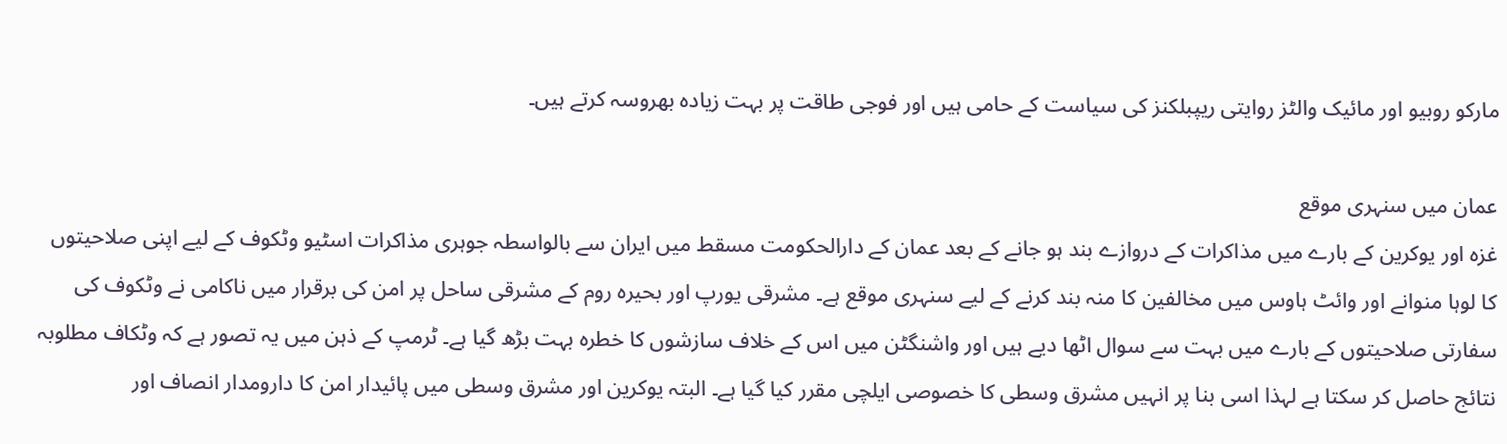مارکو روبیو اور مائیک والٹز روایتی ریپبلکنز کی سیاست کے حامی ہیں اور فوجی طاقت پر بہت زیادہ بھروسہ کرتے ہیں۔

عمان میں سنہری موقع
غزہ اور یوکرین کے بارے میں مذاکرات کے دروازے بند ہو جانے کے بعد عمان کے دارالحکومت مسقط میں ایران سے بالواسطہ جوہری مذاکرات اسٹیو وٹکوف کے لیے اپنی صلاحیتوں کا لوہا منوانے اور وائٹ ہاوس میں مخالفین کا منہ بند کرنے کے لیے سنہری موقع ہے۔ مشرقی یورپ اور بحیرہ روم کے مشرقی ساحل پر امن کی برقرار میں ناکامی نے وٹکوف کی سفارتی صلاحیتوں کے بارے میں بہت سے سوال اٹھا دیے ہیں اور واشنگٹن میں اس کے خلاف سازشوں کا خطرہ بہت بڑھ گیا ہے۔ ٹرمپ کے ذہن میں یہ تصور ہے کہ وٹکاف مطلوبہ نتائج حاصل کر سکتا ہے لہذا اسی بنا پر انہیں مشرق وسطی کا خصوصی ایلچی مقرر کیا گیا ہے۔ البتہ یوکرین اور مشرق وسطی میں پائیدار امن کا دارومدار انصاف اور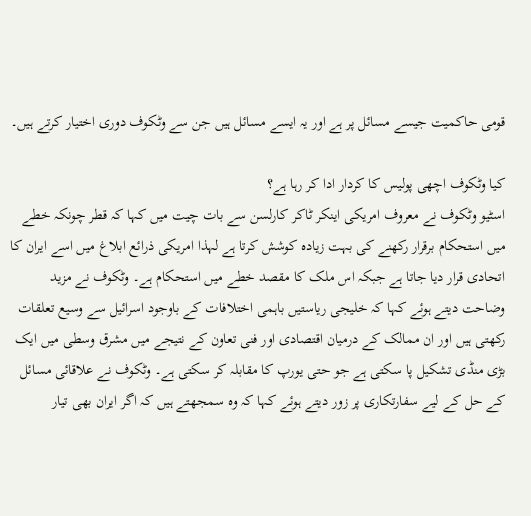قومی حاکمیت جیسے مسائل پر ہے اور یہ ایسے مسائل ہیں جن سے وٹکوف دوری اختیار کرتے ہیں۔

کیا وٹکوف اچھی پولیس کا کردار ادا کر رہا ہے؟
اسٹیو وٹکوف نے معروف امریکی اینکر ٹاکر کارلسن سے بات چیت میں کہا کہ قطر چونکہ خطے میں استحکام برقرار رکھنے کی بہت زیادہ کوشش کرتا ہے لہذا امریکی ذرائع ابلاغ میں اسے ایران کا اتحادی قرار دیا جاتا ہے جبکہ اس ملک کا مقصد خطے میں استحکام ہے۔ وٹکوف نے مزید وضاحت دیتے ہوئے کہا کہ خلیجی ریاستیں باہمی اختلافات کے باوجود اسرائیل سے وسیع تعلقات رکھتی ہیں اور ان ممالک کے درمیان اقتصادی اور فنی تعاون کے نتیجے میں مشرق وسطی میں ایک بڑی منڈی تشکیل پا سکتی ہے جو حتی یورپ کا مقابلہ کر سکتی ہے۔ وٹکوف نے علاقائی مسائل کے حل کے لیے سفارتکاری پر زور دیتے ہوئے کہا کہ وہ سمجھتے ہیں کہ اگر ایران بھی تیار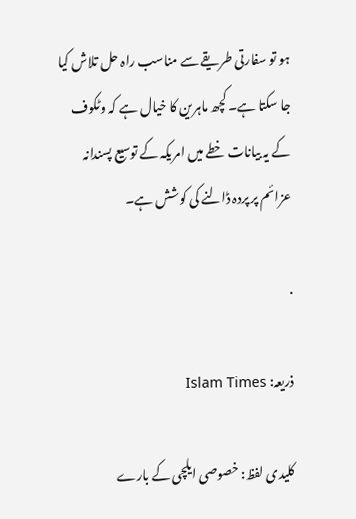ہو تو سفارتی طریقے سے مناسب راہ حل تلاش کیا جا سکتا ہے۔ کچھ ماہرین کا خیال ہے کہ وٹکوف کے یہ بیانات خطے میں امریکہ کے توسیع پسندانہ عزائم پر پردہ ڈالنے کی کوشش ہے۔

.

ذریعہ: Islam Times

کلیدی لفظ: خصوصی ایلچی کے بارے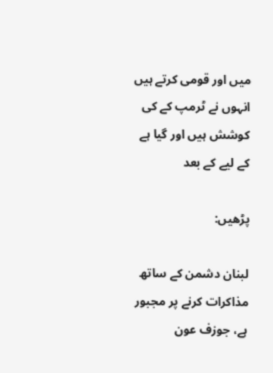میں اور قومی کرتے ہیں انہوں نے ٹرمپ کے کی کوشش ہیں اور گیا ہے کے لیے کے بعد

پڑھیں:

لبنان دشمن کے ساتھ مذاکرات کرنے پر مجبور ہے، جوزف عون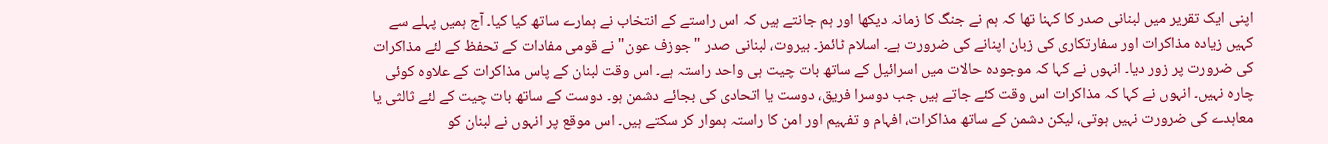اپنی ایک تقریر میں لبنانی صدر کا کہنا تھا کہ ہم نے جنگ کا زمانہ دیکھا اور ہم جانتے ہیں کہ اس راستے کے انتخاب نے ہمارے ساتھ کیا کیا۔ آج ہمیں پہلے سے کہیں زیادہ مذاکرات اور سفارتکاری کی زبان اپنانے کی ضرورت ہے۔ اسلام ٹائمز۔ بیروت، لبنانی صدر "جوزف عون" نے قومی مفادات کے تحفظ کے لئے مذاکرات کی ضرورت پر زور دیا۔ انہوں نے کہا کہ موجودہ حالات میں اسرائیل کے ساتھ بات چیت ہی واحد راستہ ہے۔ اس وقت لبنان کے پاس مذاکرات کے علاوہ کوئی چارہ نہیں۔ انہوں نے کہا کہ مذاکرات اس وقت کئے جاتے ہیں جب دوسرا فریق، دوست یا اتحادی کی بجائے دشمن ہو۔ دوست کے ساتھ بات چیت کے لئے ثالثی یا معاہدے کی ضرورت نہیں ہوتی، لیکن دشمن کے ساتھ مذاکرات، افہام و تفہیم اور امن کا راستہ ہموار کر سکتے ہیں۔ اس موقع پر انہوں نے لبنان کو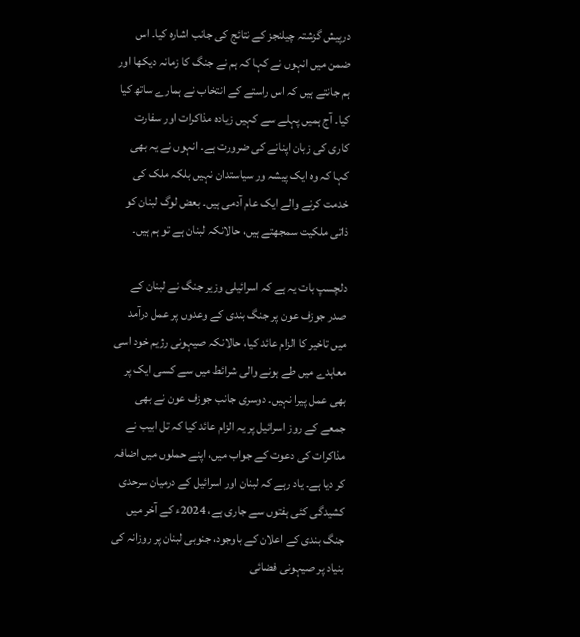درپیش گزشتہ چیلنجز کے نتائج کی جانب اشارہ کیا۔ اس ضمن میں انہوں نے کہا کہ ہم نے جنگ کا زمانہ دیکھا اور ہم جانتے ہیں کہ اس راستے کے انتخاب نے ہمارے ساتھ کیا کیا۔ آج ہمیں پہلے سے کہیں زیادہ مذاکرات اور سفارت کاری کی زبان اپنانے کی ضرورت ہے۔ انہوں نے یہ بھی کہا کہ وہ ایک پیشہ ور سیاستدان نہیں بلکہ ملک کی خدمت کرنے والے ایک عام آدمی ہیں۔ بعض لوگ لبنان کو ذاتی ملکیت سمجھتے ہیں، حالانکہ لبنان ہے تو ہم ہیں۔

دلچسپ بات یہ ہے كہ اسرائیلی وزیر جنگ نے لبنان کے صدر جوزف عون پر جنگ بندی كے وعدوں پر عمل درآمد میں تاخیر کا الزام عائد کیا، حالانکہ صیہونی رژیم خود اسی معاہدے میں طے ہونے والی شرائط میں سے کسی ایک پر بھی عمل پیرا نہیں۔ دوسری جانب جوزف عون نے بھی جمعے کے روز اسرائیل پر یہ الزام عائد کیا کہ تل ابیب نے مذاکرات کی دعوت کے جواب میں، اپنے حملوں میں اضافہ کر دیا ہے۔ یاد رہے کہ لبنان اور اسرائیل کے درمیان سرحدی کشیدگی کئی ہفتوں سے جاری ہے، 2024ء کے آخر میں جنگ بندی کے اعلان کے باوجود، جنوبی لبنان پر روزانہ كی بنیاد پر صیہونی فضائی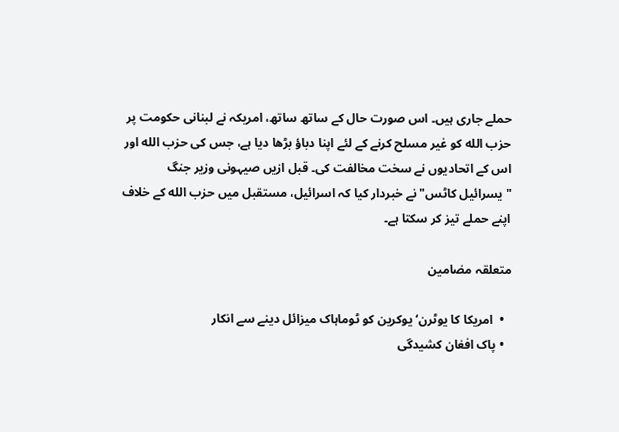حملے جاری ہیں۔ اس صورت حال كے ساتھ ساتھ، امریکہ نے لبنانی حکومت پر حزب‌ الله کو غیر مسلح کرنے کے لئے اپنا دباؤ بڑھا دیا ہے، جس کی حزب‌ الله اور اس کے اتحادیوں نے سخت مخالفت کی۔ قبل ازیں صیہونی وزیر جنگ "یسرائیل کاٹس" نے خبردار کیا کہ اسرائیل، مستقبل میں حزب‌ الله کے خلاف اپنے حملے تیز کر سکتا ہے۔

متعلقہ مضامین

  •  امریکا کا یوٹرن‘ یوکرین کو ٹوماہاک میزائل دینے سے انکار
  • پاک افغان کشیدگی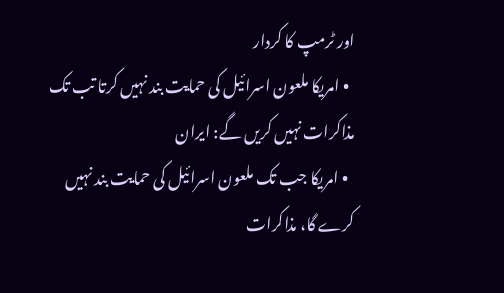اور ٹرمپ کا کردار
  • امریکا ملعون اسرائیل کی حمایت بند نہیں کرتا تب تک مذاکرات نہیں کریں گے: ایران
  • امریکا جب تک ملعون اسرائیل کی حمایت بند نہیں کرے گا، مذاکرات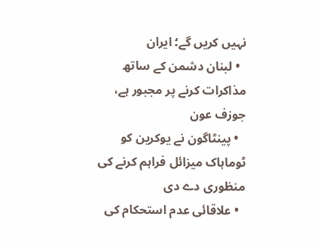نہیں کریں گے؛ ایران
  • لبنان دشمن کے ساتھ مذاکرات کرنے پر مجبور ہے، جوزف عون
  • پینٹاگون نے یوکرین کو ٹوماہاک میزائل فراہم کرنے کی منظوری دے دی
  • علاقائی عدم استحکام کی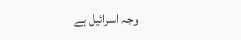وجہ اسرائیل ہے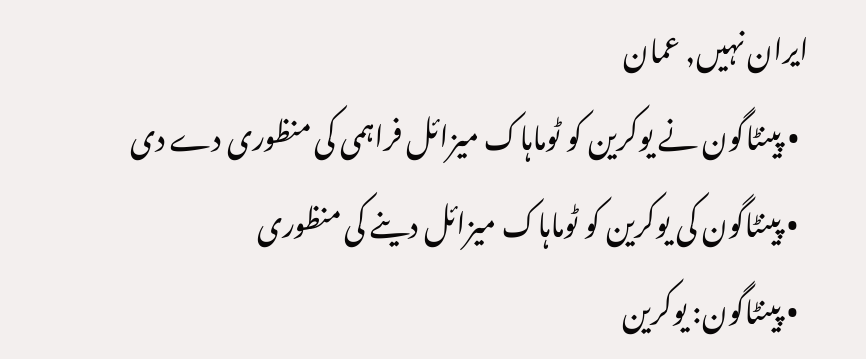ایران نہیں, عمان
  • پینٹاگون نے یوکرین کو ٹوماہاک میزائل فراہمی کی منظوری دے دی
  • پینٹاگون کی یوکرین کو ٹوماہاک میزائل دینے کی منظوری
  • پینٹاگون: یوکرین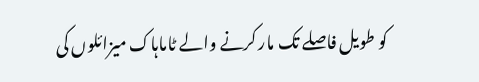کو طویل فاصلے تک مار کرنے والے ٹاماہاک میزائلوں کی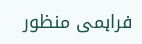فراہمی منظور